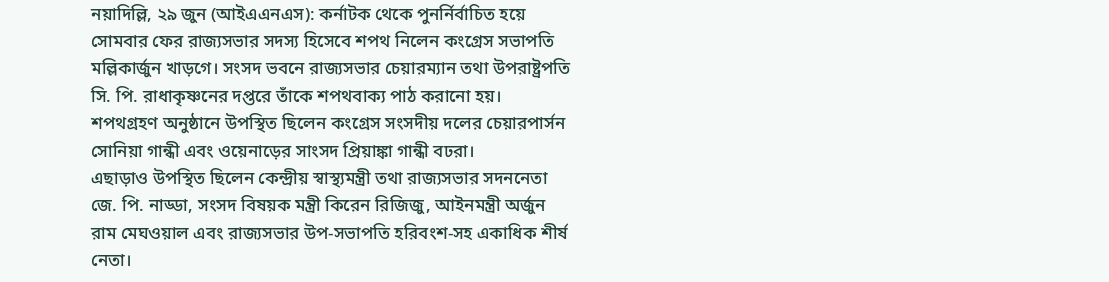নয়াদিল্লি, ২৯ জুন (আইএএনএস): কর্নাটক থেকে পুনর্নির্বাচিত হয়ে সোমবার ফের রাজ্যসভার সদস্য হিসেবে শপথ নিলেন কংগ্রেস সভাপতি মল্লিকার্জুন খাড়গে। সংসদ ভবনে রাজ্যসভার চেয়ারম্যান তথা উপরাষ্ট্রপতি সি. পি. রাধাকৃষ্ণনের দপ্তরে তাঁকে শপথবাক্য পাঠ করানো হয়।
শপথগ্রহণ অনুষ্ঠানে উপস্থিত ছিলেন কংগ্রেস সংসদীয় দলের চেয়ারপার্সন সোনিয়া গান্ধী এবং ওয়েনাড়ের সাংসদ প্রিয়াঙ্কা গান্ধী বঢরা।
এছাড়াও উপস্থিত ছিলেন কেন্দ্রীয় স্বাস্থ্যমন্ত্রী তথা রাজ্যসভার সদননেতা জে. পি. নাড্ডা, সংসদ বিষয়ক মন্ত্রী কিরেন রিজিজু, আইনমন্ত্রী অর্জুন রাম মেঘওয়াল এবং রাজ্যসভার উপ-সভাপতি হরিবংশ-সহ একাধিক শীর্ষ নেতা।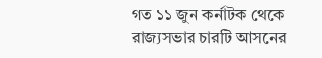গত ১১ জুন কর্নাটক থেকে রাজ্যসভার চারটি আসনের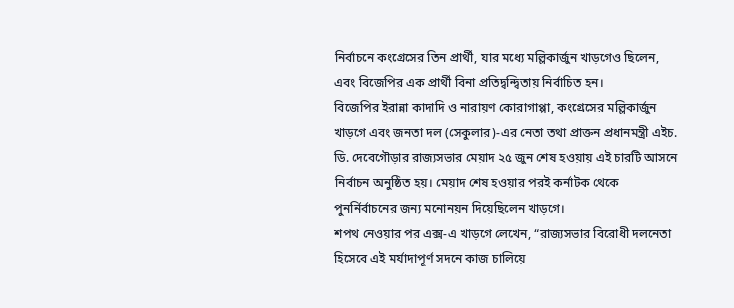নির্বাচনে কংগ্রেসের তিন প্রার্থী, যার মধ্যে মল্লিকার্জুন খাড়গেও ছিলেন, এবং বিজেপির এক প্রার্থী বিনা প্রতিদ্বন্দ্বিতায় নির্বাচিত হন।
বিজেপির ইরান্না কাদাদি ও নারায়ণ কোরাগাপ্পা, কংগ্রেসের মল্লিকার্জুন খাড়গে এবং জনতা দল (সেকুলার)-এর নেতা তথা প্রাক্তন প্রধানমন্ত্রী এইচ. ডি. দেবেগৌড়ার রাজ্যসভার মেয়াদ ২৫ জুন শেষ হওয়ায় এই চারটি আসনে নির্বাচন অনুষ্ঠিত হয়। মেয়াদ শেষ হওয়ার পরই কর্নাটক থেকে পুনর্নির্বাচনের জন্য মনোনয়ন দিয়েছিলেন খাড়গে।
শপথ নেওয়ার পর এক্স-এ খাড়গে লেখেন, “রাজ্যসভার বিরোধী দলনেতা হিসেবে এই মর্যাদাপূর্ণ সদনে কাজ চালিয়ে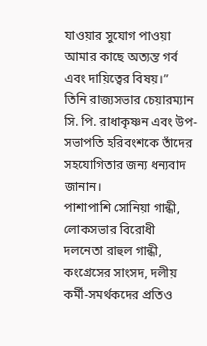যাওয়ার সুযোগ পাওয়া আমার কাছে অত্যন্ত গর্ব এবং দায়িত্বের বিষয়।”
তিনি রাজ্যসভার চেয়ারম্যান সি. পি. রাধাকৃষ্ণন এবং উপ-সভাপতি হরিবংশকে তাঁদের সহযোগিতার জন্য ধন্যবাদ জানান।
পাশাপাশি সোনিয়া গান্ধী, লোকসভার বিরোধী দলনেতা রাহুল গান্ধী, কংগ্রেসের সাংসদ, দলীয় কর্মী-সমর্থকদের প্রতিও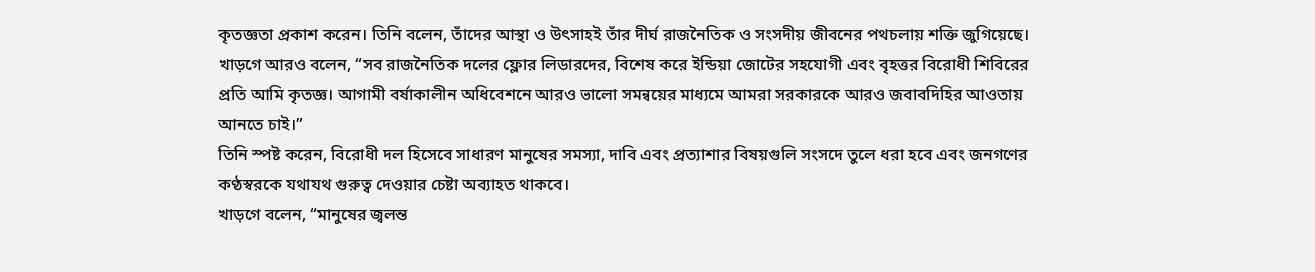কৃতজ্ঞতা প্রকাশ করেন। তিনি বলেন, তাঁদের আস্থা ও উৎসাহই তাঁর দীর্ঘ রাজনৈতিক ও সংসদীয় জীবনের পথচলায় শক্তি জুগিয়েছে।
খাড়গে আরও বলেন, “সব রাজনৈতিক দলের ফ্লোর লিডারদের, বিশেষ করে ইন্ডিয়া জোটের সহযোগী এবং বৃহত্তর বিরোধী শিবিরের প্রতি আমি কৃতজ্ঞ। আগামী বর্ষাকালীন অধিবেশনে আরও ভালো সমন্বয়ের মাধ্যমে আমরা সরকারকে আরও জবাবদিহির আওতায় আনতে চাই।”
তিনি স্পষ্ট করেন, বিরোধী দল হিসেবে সাধারণ মানুষের সমস্যা, দাবি এবং প্রত্যাশার বিষয়গুলি সংসদে তুলে ধরা হবে এবং জনগণের কণ্ঠস্বরকে যথাযথ গুরুত্ব দেওয়ার চেষ্টা অব্যাহত থাকবে।
খাড়গে বলেন, “মানুষের জ্বলন্ত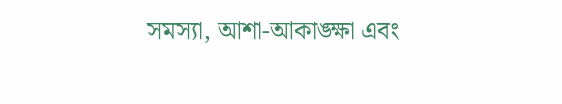সমস্যা, আশা-আকাঙ্ক্ষা এবং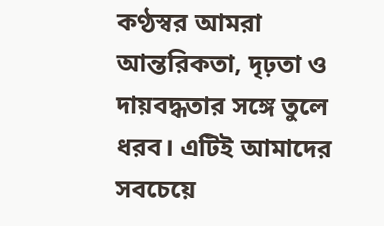কণ্ঠস্বর আমরা আন্তরিকতা, দৃঢ়তা ও দায়বদ্ধতার সঙ্গে তুলে ধরব। এটিই আমাদের সবচেয়ে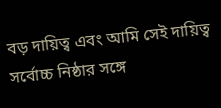বড় দায়িত্ব এবং আমি সেই দায়িত্ব সর্বোচ্চ নিষ্ঠার সঙ্গে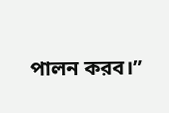পালন করব।”